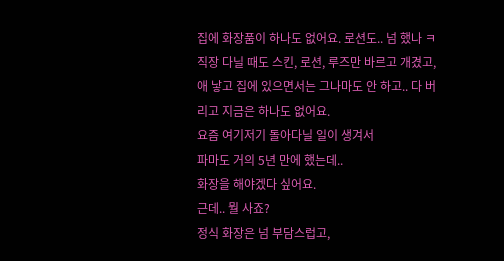집에 화장품이 하나도 없어요. 로션도.. 넘 했나 ㅋ
직장 다닐 때도 스킨, 로션, 루즈만 바르고 개겼고,
애 낳고 집에 있으면서는 그나마도 안 하고.. 다 버리고 지금은 하나도 없어요.
요즘 여기저기 돌아다닐 일이 생겨서
파마도 거의 5년 만에 했는데..
화장을 해야겠다 싶어요.
근데.. 뭘 사죠?
정식 화장은 넘 부담스럽고,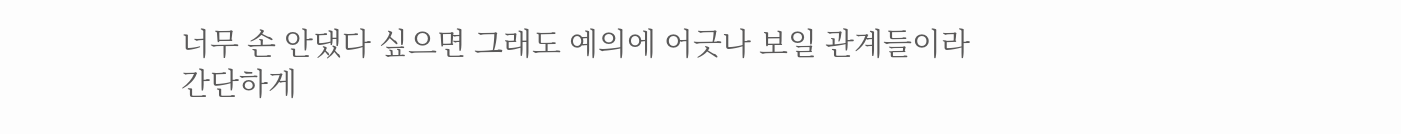너무 손 안댔다 싶으면 그래도 예의에 어긋나 보일 관계들이라
간단하게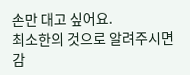손만 대고 싶어요.
최소한의 것으로 알려주시면 감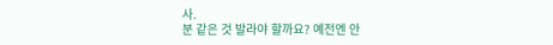사.
분 같은 것 발라야 할까요? 예전엔 안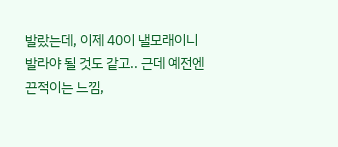발랐는데, 이제 40이 낼모래이니 발라야 될 것도 같고.. 근데 예전엔 끈적이는 느낌,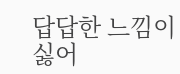답답한 느낌이 싫어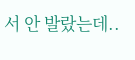서 안 발랐는데..